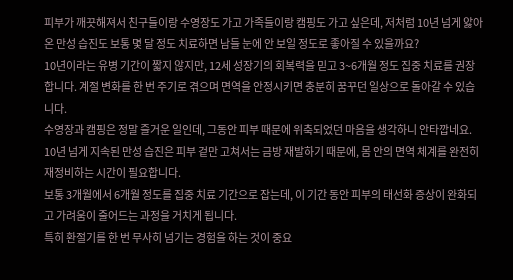피부가 깨끗해져서 친구들이랑 수영장도 가고 가족들이랑 캠핑도 가고 싶은데, 저처럼 10년 넘게 앓아온 만성 습진도 보통 몇 달 정도 치료하면 남들 눈에 안 보일 정도로 좋아질 수 있을까요?
10년이라는 유병 기간이 짧지 않지만, 12세 성장기의 회복력을 믿고 3~6개월 정도 집중 치료를 권장합니다. 계절 변화를 한 번 주기로 겪으며 면역을 안정시키면 충분히 꿈꾸던 일상으로 돌아갈 수 있습니다.
수영장과 캠핑은 정말 즐거운 일인데, 그동안 피부 때문에 위축되었던 마음을 생각하니 안타깝네요.
10년 넘게 지속된 만성 습진은 피부 겉만 고쳐서는 금방 재발하기 때문에, 몸 안의 면역 체계를 완전히 재정비하는 시간이 필요합니다.
보통 3개월에서 6개월 정도를 집중 치료 기간으로 잡는데, 이 기간 동안 피부의 태선화 증상이 완화되고 가려움이 줄어드는 과정을 거치게 됩니다.
특히 환절기를 한 번 무사히 넘기는 경험을 하는 것이 중요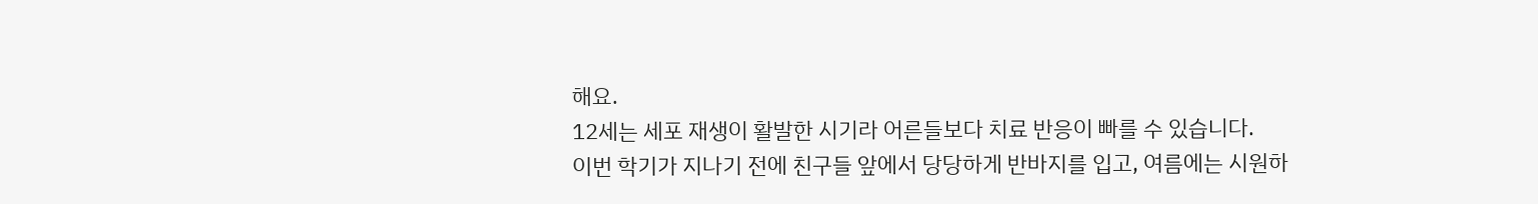해요.
12세는 세포 재생이 활발한 시기라 어른들보다 치료 반응이 빠를 수 있습니다.
이번 학기가 지나기 전에 친구들 앞에서 당당하게 반바지를 입고, 여름에는 시원하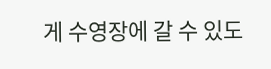게 수영장에 갈 수 있도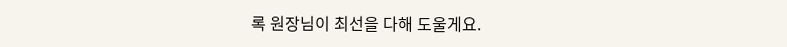록 원장님이 최선을 다해 도울게요.